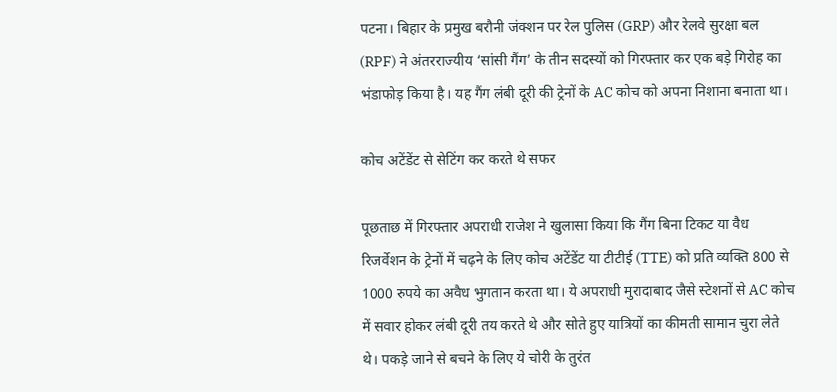पटना। बिहार के प्रमुख बरौनी जंक्शन पर रेल पुलिस (GRP) और रेलवे सुरक्षा बल (RPF) ने अंतरराज्यीय ‘सांसी गैंग’ के तीन सदस्यों को गिरफ्तार कर एक बड़े गिरोह का भंडाफोड़ किया है। यह गैंग लंबी दूरी की ट्रेनों के AC कोच को अपना निशाना बनाता था।

कोच अटेंडेंट से सेटिंग कर करते थे सफर

पूछताछ में गिरफ्तार अपराधी राजेश ने खुलासा किया कि गैंग बिना टिकट या वैध रिजर्वेशन के ट्रेनों में चढ़ने के लिए कोच अटेंडेंट या टीटीई (TTE) को प्रति व्यक्ति 800 से 1000 रुपये का अवैध भुगतान करता था। ये अपराधी मुरादाबाद जैसे स्टेशनों से AC कोच में सवार होकर लंबी दूरी तय करते थे और सोते हुए यात्रियों का कीमती सामान चुरा लेते थे। पकड़े जाने से बचने के लिए ये चोरी के तुरंत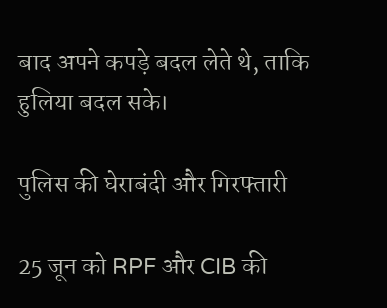बाद अपने कपड़े बदल लेते थे, ताकि हुलिया बदल सके।

पुलिस की घेराबंदी और गिरफ्तारी

25 जून को RPF और CIB की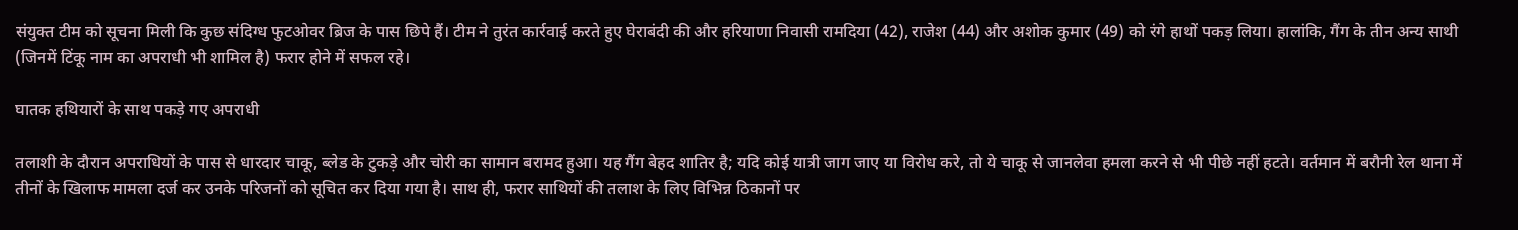संयुक्त टीम को सूचना मिली कि कुछ संदिग्ध फुटओवर ब्रिज के पास छिपे हैं। टीम ने तुरंत कार्रवाई करते हुए घेराबंदी की और हरियाणा निवासी रामदिया (42), राजेश (44) और अशोक कुमार (49) को रंगे हाथों पकड़ लिया। हालांकि, गैंग के तीन अन्य साथी (जिनमें टिंकू नाम का अपराधी भी शामिल है) फरार होने में सफल रहे।

घातक हथियारों के साथ पकड़े गए अपराधी

तलाशी के दौरान अपराधियों के पास से धारदार चाकू, ब्लेड के टुकड़े और चोरी का सामान बरामद हुआ। यह गैंग बेहद शातिर है; यदि कोई यात्री जाग जाए या विरोध करे, तो ये चाकू से जानलेवा हमला करने से भी पीछे नहीं हटते। वर्तमान में बरौनी रेल थाना में तीनों के खिलाफ मामला दर्ज कर उनके परिजनों को सूचित कर दिया गया है। साथ ही, फरार साथियों की तलाश के लिए विभिन्न ठिकानों पर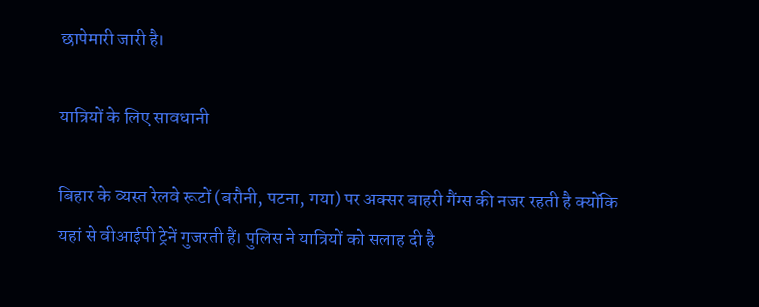छापेमारी जारी है।

यात्रियों के लिए सावधानी

बिहार के व्यस्त रेलवे रूटों (बरौनी, पटना, गया) पर अक्सर बाहरी गैंग्स की नजर रहती है क्योंकि यहां से वीआईपी ट्रेनें गुजरती हैं। पुलिस ने यात्रियों को सलाह दी है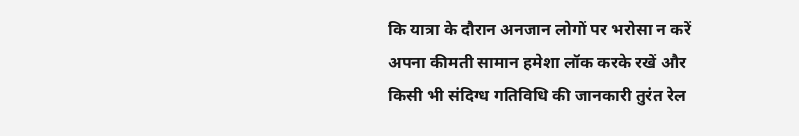कि यात्रा के दौरान अनजान लोगों पर भरोसा न करें अपना कीमती सामान हमेशा लॉक करके रखें और किसी भी संदिग्ध गतिविधि की जानकारी तुरंत रेल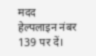मदद हेल्पलाइन नंबर 139 पर दें।